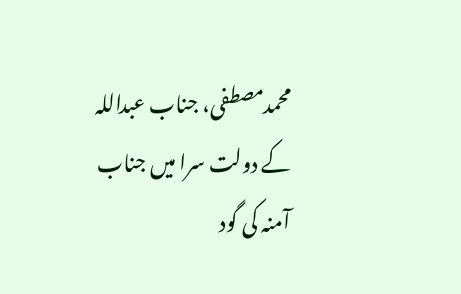محمدمصطفی، جناب عبداللہ کے دولت سرا میں جناب آمنہ کی گود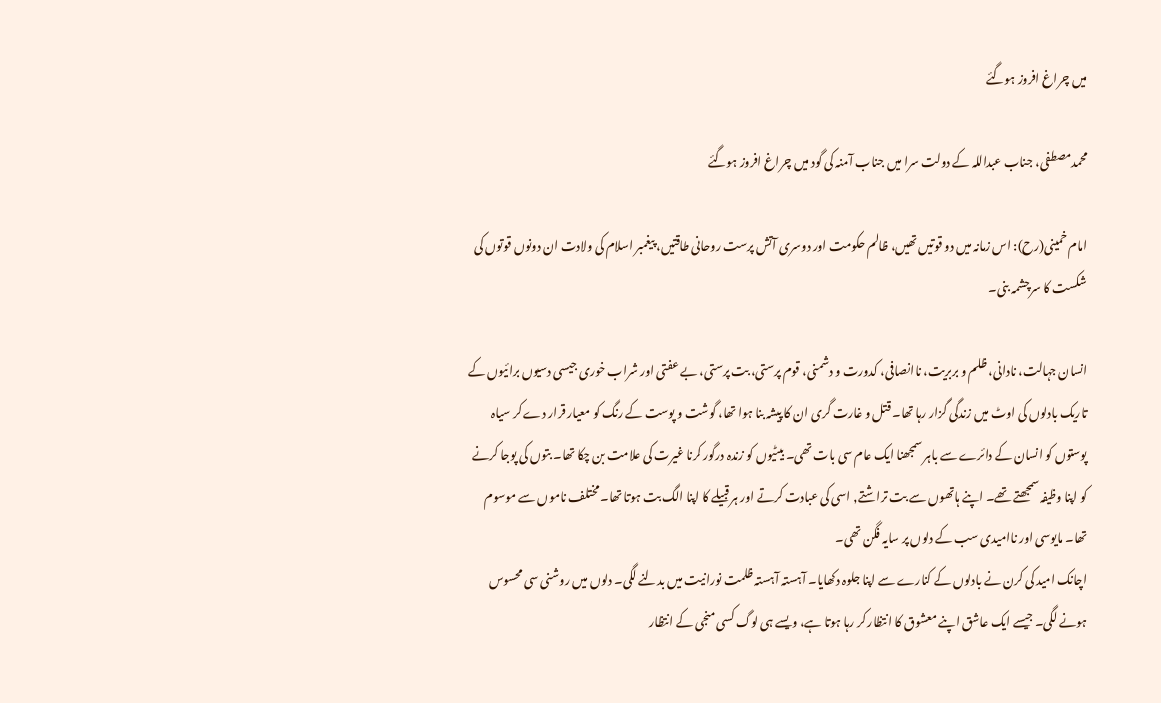میں چراغ افروز ہوگئے

محمدمصطفی، جناب عبداللہ کے دولت سرا میں جناب آمنہ کی گود میں چراغ افروز ہوگئے

امام خمینی(رح): اس زمانہ میں دو قوتیں تھیں، ظالم حکومت اور دوسری آتش پرست روحانی طاقتیں، پیغمبر اسلام کی ولادت ان دونوں قوتوں کی شکست کا سرچشمہ بنی۔

انسان جہالت، نادانی، ظلم و بربریت، ناانصافی، کدورت و دشمنی، قوم پرستی، بت پرستی، بے عفتی اور شراب خوری جیسی دسیوں برائیوں کے تاریک بادلوں کی اوٹ میں زندگی گزار رہا تھا۔ قتل و غارت گری ان کا پیشہ بنا ہوا تھا، گوشت و پوست کے رنگ کو معیار قرار دے کر سیاہ پوستوں کو انسان کے دائرے سے باہر سمجھنا ایک عام سی بات تھی۔ بیٹیوں کو زندہ درگور کرنا غیرت کی علامت بن چکا تھا۔ بتوں کی پوجا کرنے کو اپنا وظیفہ سمجھتے تھے۔ اپنے ہاتھوں سے بت تراشتے, اسی کی عبادت کرتے اور ہر قبیلے کا اپنا الگ بت ہوتا تھا۔ مختلف ناموں سے موسوم تھا۔ مایوسی اور ناامیدی سب کے دلوں پر سایہ فگن تھی۔
اچانک امید کی کرن نے بادلوں کے کنارے سے اپنا جلوہ دکھایا۔ آہستہ آہستہ ظلمت نورانیت میں بدلنے لگی۔ دلوں میں روشنی سی محسوس ہونے لگی۔ جیسے ایک عاشق اپنے معشوق کا انتظار کر رہا ہوتا ہے، ویسے ہی لوگ کسی منجی کے انتظار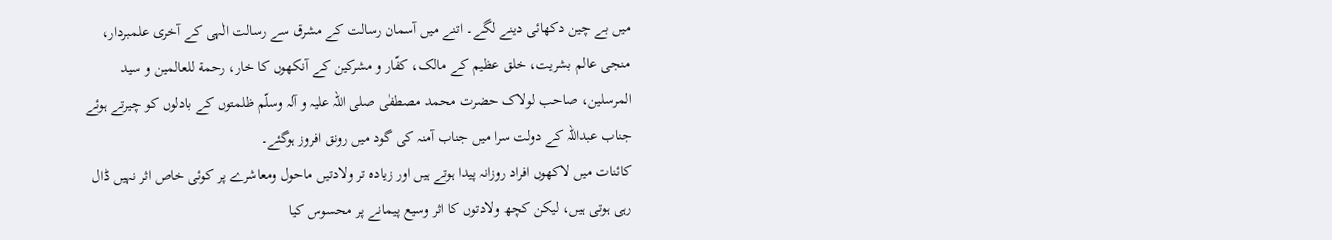میں بے چین دکھائی دینے لگے۔ اتنے میں آسمان رسالت کے مشرق سے رسالت الٰہی کے آخری علمبردار، منجی عالم بشریت، خلق عظیم کے مالک، کفّار و مشرکین کے آنکھوں کا خار، رحمة للعالمین و سید المرسلین، صاحب لولاک حضرت محمد مصطفٰی صلی اللہ علیہ و آلہ وسلّم ظلمتوں کے بادلوں کو چیرتے ہوئے جناب عبداللہ کے دولت سرا میں جناب آمنہ کی گود میں رونق افروز ہوگئے۔
کائنات میں لاکھوں افراد روزانہ پیدا ہوتے ہیں اور زیادہ تر ولادتیں ماحول ومعاشرے پر کوئی خاص اثر نہیں ڈال رہی ہوتی ہیں، لیکن کچھ ولادتوں کا اثر وسیع پیمانے پر محسوس کیا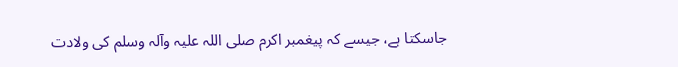جاسکتا ہے، جیسے کہ پیغمبر اکرم صلی اللہ علیہ وآلہ وسلم کی ولادت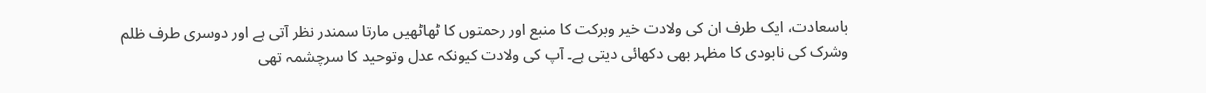باسعادت، ایک طرف ان کی ولادت خیر وبرکت کا منبع اور رحمتوں کا ٹھاٹھیں مارتا سمندر نظر آتی ہے اور دوسری طرف ظلم وشرک کی نابودی کا مظہر بھی دکھائی دیتی ہے۔ آپ کی ولادت کیونکہ عدل وتوحید کا سرچشمہ تھی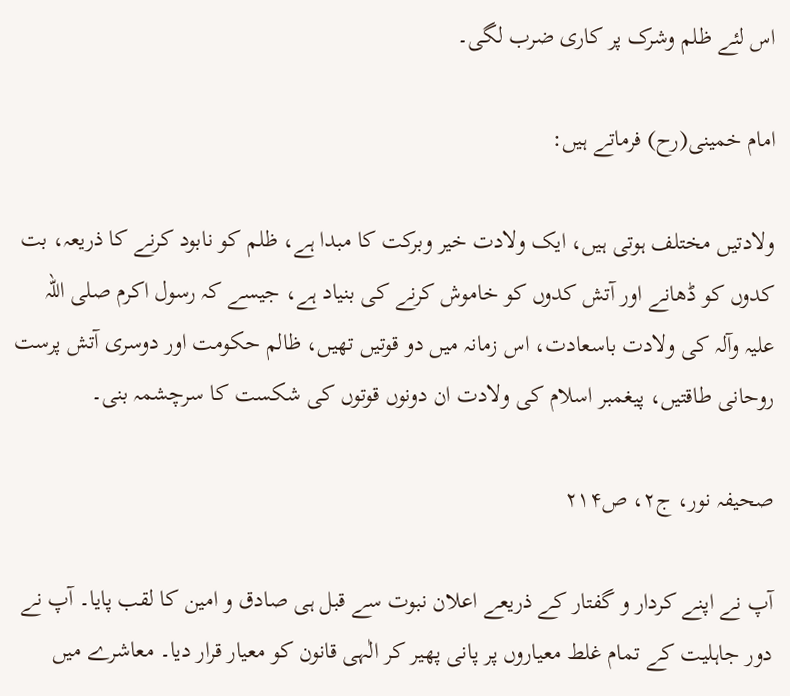اس لئے ظلم وشرک پر کاری ضرب لگی۔

امام خمینی(رح) فرماتے ہیں:

ولادتیں مختلف ہوتی ہیں، ایک ولادت خیر وبرکت کا مبدا ہے، ظلم کو نابود کرنے کا ذریعہ، بت کدوں کو ڈھانے اور آتش کدوں کو خاموش کرنے کی بنیاد ہے، جیسے کہ رسول اکرم صلی اللہ علیہ وآلہ کی ولادت باسعادت، اس زمانہ میں دو قوتیں تھیں، ظالم حکومت اور دوسری آتش پرست روحانی طاقتیں، پیغمبر اسلام کی ولادت ان دونوں قوتوں کی شکست کا سرچشمہ بنی۔

صحیفہ نور، ج۲، ص۲۱۴

آپ نے اپنے کردار و گفتار کے ذریعے اعلان نبوت سے قبل ہی صادق و امین کا لقب پایا۔ آپ نے دور جاہلیت کے تمام غلط معیاروں پر پانی پھیر کر الٰہی قانون کو معیار قرار دیا۔ معاشرے میں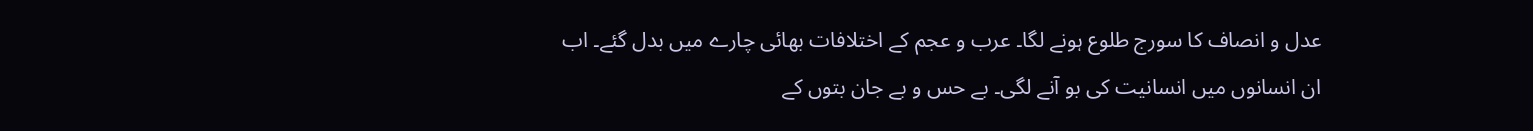عدل و انصاف کا سورج طلوع ہونے لگا۔ عرب و عجم کے اختلافات بھائی چارے میں بدل گئے۔ اب ان انسانوں میں انسانیت کی بو آنے لگی۔ بے حس و بے جان بتوں کے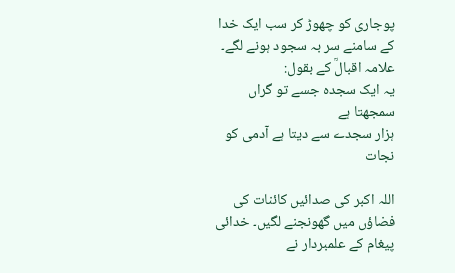پوجاری کو چھوڑ کر سب ایک خدا کے سامنے سر بہ سجود ہونے لگے۔ علامہ اقبالؒ کے بقول:
یہ ایک سجدہ جسے تو گراں سمجھتا ہے
ہزار سجدے سے دیتا ہے آدمی کو نجات

اللہ اکبر کی صدائیں کائنات کی فضاؤں میں گھونجنے لگیں۔ خدائی پیغام کے علمبردار نے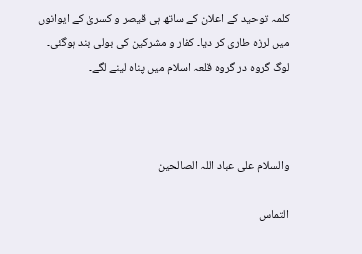کلمہ توحید کے اعلان کے ساتھ ہی قیصر و کسریٰ کے ایوانوں میں لرزہ طاری کر دیا۔ کفار و مشرکین کی بولی بند ہوگئی۔ لوگ گروہ در گروہ قلعہ اسلام میں پناہ لینے لگے۔



والسلام علی عباد اللہ الصالحین

التماس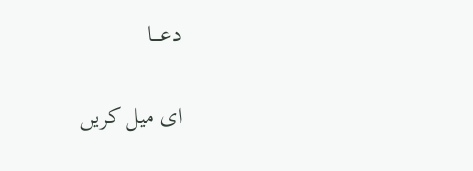دعــــا

ای میل کریں